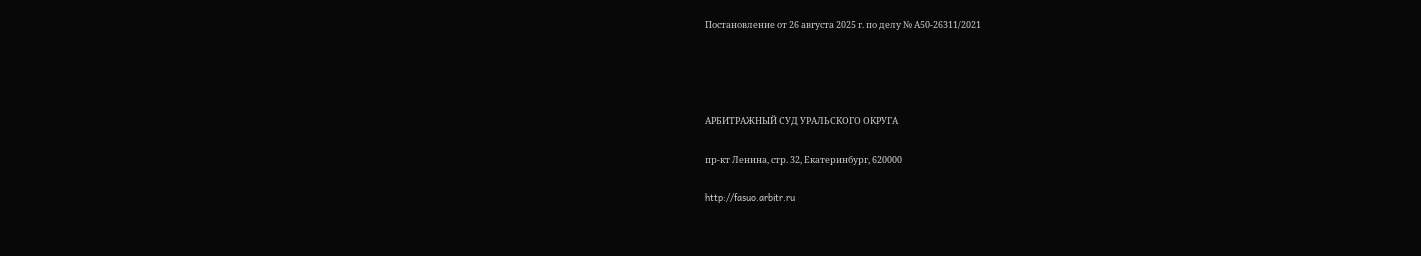Постановление от 26 августа 2025 г. по делу № А50-26311/2021




АРБИТРАЖНЫЙ СУД УРАЛЬСКОГО ОКРУГА

пр-кт Ленина, стр. 32, Екатеринбург, 620000

http://fasuo.arbitr.ru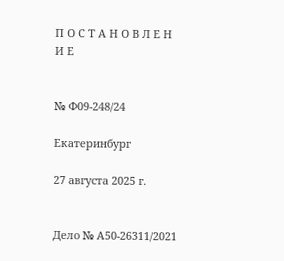П О С Т А Н О В Л Е Н И Е


№ Ф09-248/24

Екатеринбург

27 августа 2025 г.


Дело № А50-26311/2021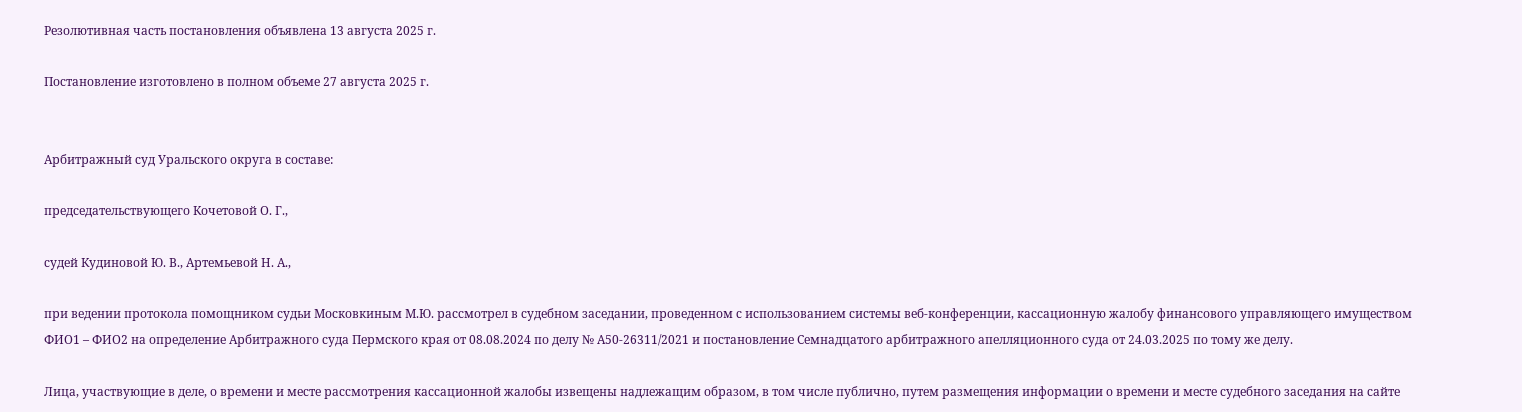Резолютивная часть постановления объявлена 13 августа 2025 г.

Постановление изготовлено в полном объеме 27 августа 2025 г.


Арбитражный суд Уральского округа в составе:

председательствующего Кочетовой О. Г.,

судей Кудиновой Ю. В., Артемьевой Н. А.,

при ведении протокола помощником судьи Московкиным М.Ю. рассмотрел в судебном заседании, проведенном с использованием системы веб-конференции, кассационную жалобу финансового управляющего имуществом ФИО1 – ФИО2 на определение Арбитражного суда Пермского края от 08.08.2024 по делу № А50-26311/2021 и постановление Семнадцатого арбитражного апелляционного суда от 24.03.2025 по тому же делу.

Лица, участвующие в деле, о времени и месте рассмотрения кассационной жалобы извещены надлежащим образом, в том числе публично, путем размещения информации о времени и месте судебного заседания на сайте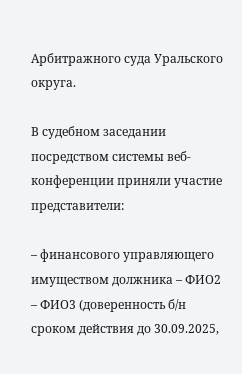Арбитражного суда Уральского округа.

В судебном заседании посредством системы веб-конференции приняли участие представители:

– финансового управляющего имуществом должника – ФИО2 – ФИО3 (доверенность б/н сроком действия до 30.09.2025,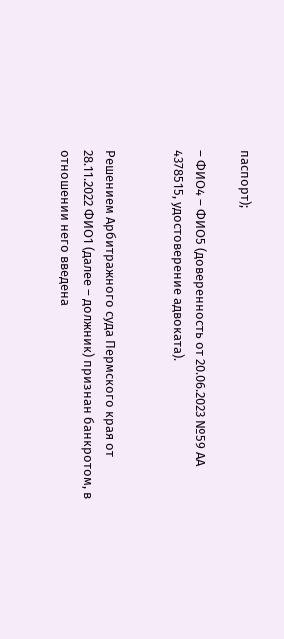паспорт);

– ФИО4 – ФИО5 (доверенность от 20.06.2023 №59 АА 4378515, удостоверение адвоката).


Решением Арбитражного суда Пермского края от 28.11.2022 ФИО1 (далее – должник) признан банкротом, в отношении него введена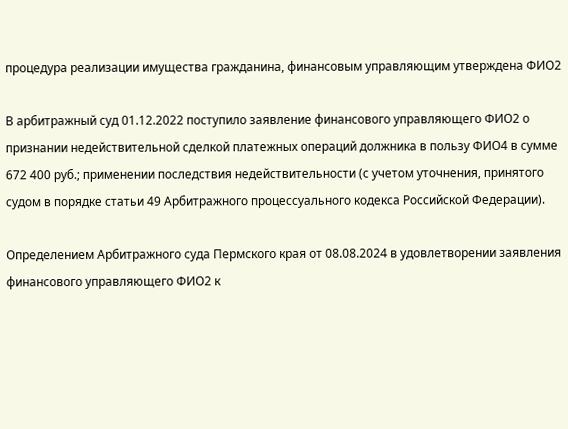процедура реализации имущества гражданина, финансовым управляющим утверждена ФИО2

В арбитражный суд 01.12.2022 поступило заявление финансового управляющего ФИО2 о признании недействительной сделкой платежных операций должника в пользу ФИО4 в сумме 672 400 руб.; применении последствия недействительности (с учетом уточнения, принятого судом в порядке статьи 49 Арбитражного процессуального кодекса Российской Федерации).

Определением Арбитражного суда Пермского края от 08.08.2024 в удовлетворении заявления финансового управляющего ФИО2 к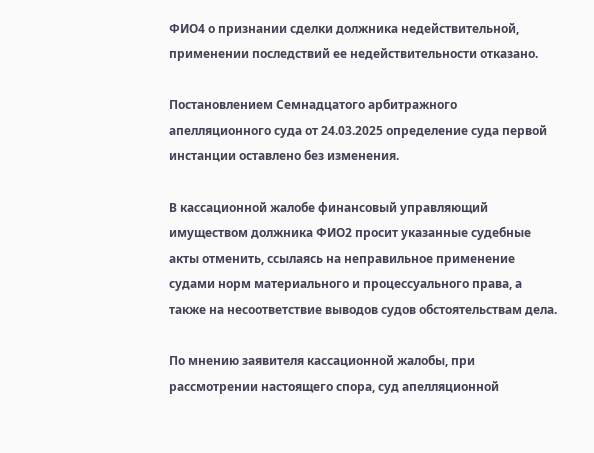ФИО4 о признании сделки должника недействительной, применении последствий ее недействительности отказано.

Постановлением Семнадцатого арбитражного апелляционного суда от 24.03.2025 определение суда первой инстанции оставлено без изменения.

В кассационной жалобе финансовый управляющий имуществом должника ФИО2 просит указанные судебные акты отменить, ссылаясь на неправильное применение судами норм материального и процессуального права, а также на несоответствие выводов судов обстоятельствам дела.

По мнению заявителя кассационной жалобы, при рассмотрении настоящего спора, суд апелляционной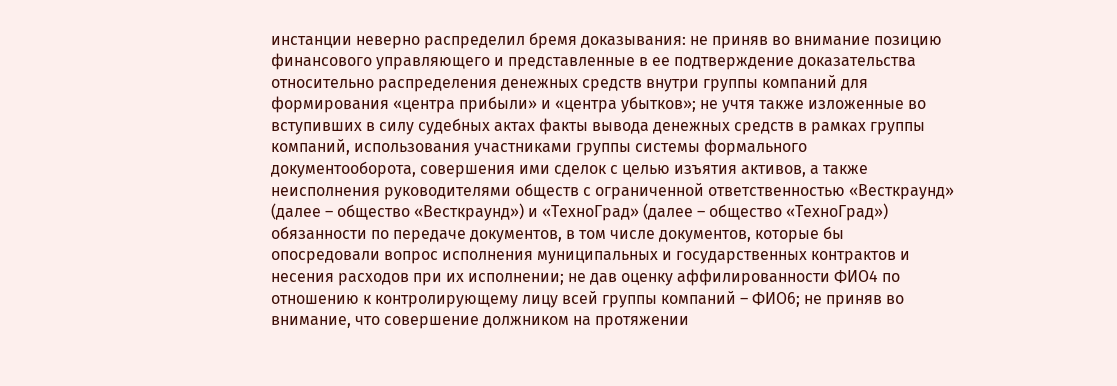инстанции неверно распределил бремя доказывания: не приняв во внимание позицию финансового управляющего и представленные в ее подтверждение доказательства относительно распределения денежных средств внутри группы компаний для формирования «центра прибыли» и «центра убытков»; не учтя также изложенные во вступивших в силу судебных актах факты вывода денежных средств в рамках группы компаний, использования участниками группы системы формального документооборота, совершения ими сделок с целью изъятия активов, а также неисполнения руководителями обществ с ограниченной ответственностью «Весткраунд» (далее – общество «Весткраунд») и «ТехноГрад» (далее – общество «ТехноГрад») обязанности по передаче документов, в том числе документов, которые бы опосредовали вопрос исполнения муниципальных и государственных контрактов и несения расходов при их исполнении; не дав оценку аффилированности ФИО4 по отношению к контролирующему лицу всей группы компаний – ФИО6; не приняв во внимание, что совершение должником на протяжении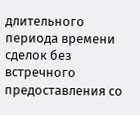длительного периода времени сделок без встречного предоставления со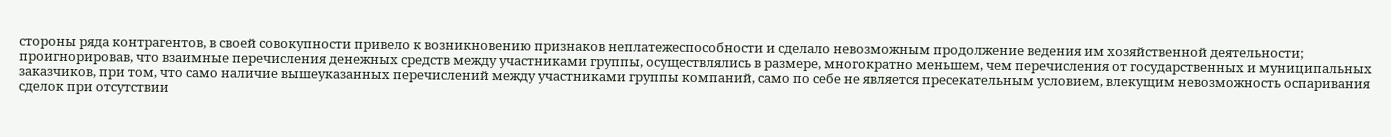стороны ряда контрагентов, в своей совокупности привело к возникновению признаков неплатежеспособности и сделало невозможным продолжение ведения им хозяйственной деятельности; проигнорировав, что взаимные перечисления денежных средств между участниками группы, осуществлялись в размере, многократно меньшем, чем перечисления от государственных и муниципальных заказчиков, при том, что само наличие вышеуказанных перечислений между участниками группы компаний, само по себе не является пресекательным условием, влекущим невозможность оспаривания сделок при отсутствии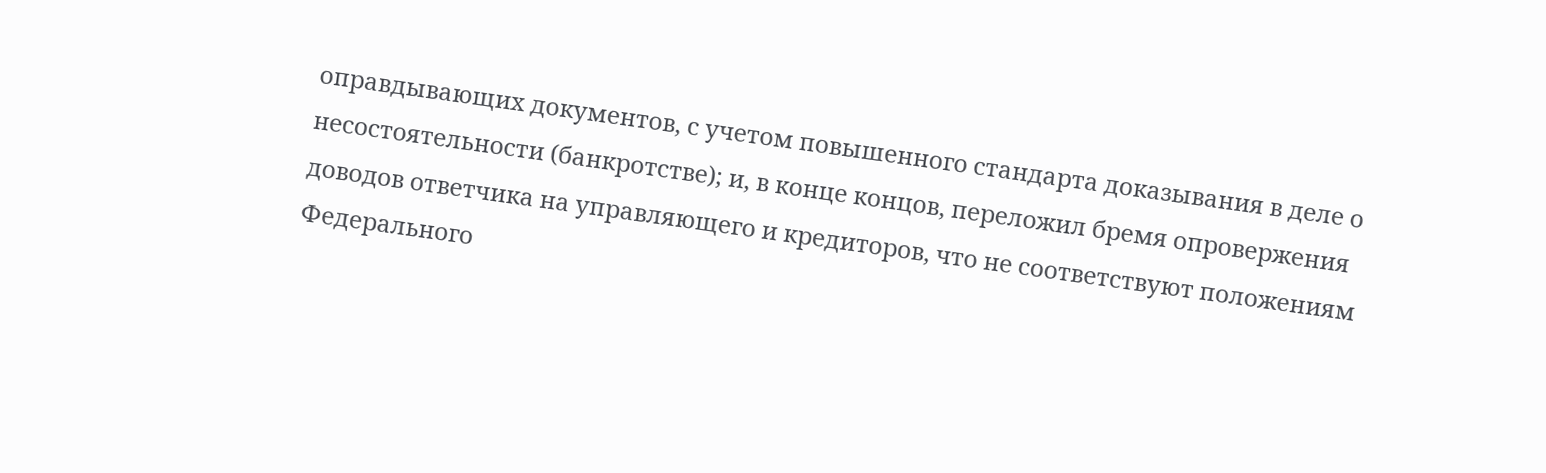оправдывающих документов, с учетом повышенного стандарта доказывания в деле о несостоятельности (банкротстве); и, в конце концов, переложил бремя опровержения доводов ответчика на управляющего и кредиторов, что не соответствуют положениям Федерального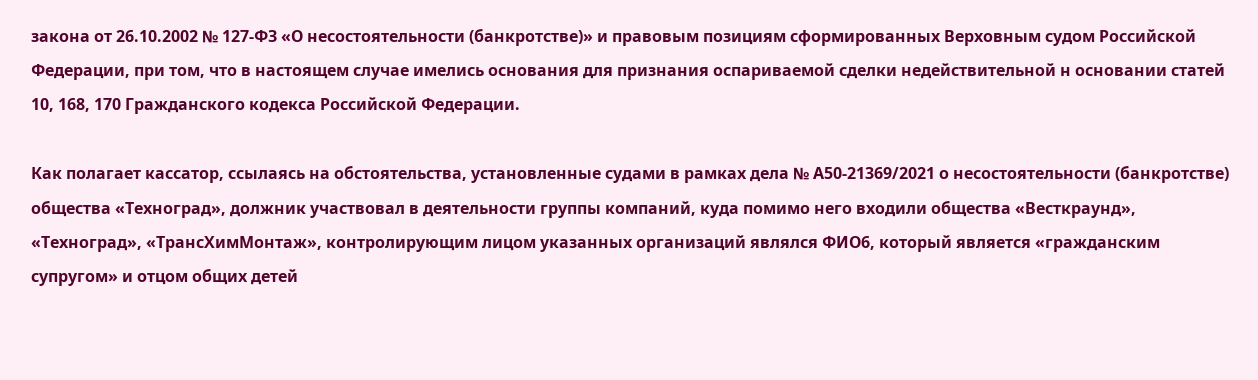закона от 26.10.2002 № 127-ФЗ «О несостоятельности (банкротстве)» и правовым позициям сформированных Верховным судом Российской Федерации, при том, что в настоящем случае имелись основания для признания оспариваемой сделки недействительной н основании статей 10, 168, 170 Гражданского кодекса Российской Федерации.

Как полагает кассатор, ссылаясь на обстоятельства, установленные судами в рамках дела № А50-21369/2021 о несостоятельности (банкротстве) общества «Техноград», должник участвовал в деятельности группы компаний, куда помимо него входили общества «Весткраунд», «Техноград», «ТрансХимМонтаж», контролирующим лицом указанных организаций являлся ФИО6, который является «гражданским супругом» и отцом общих детей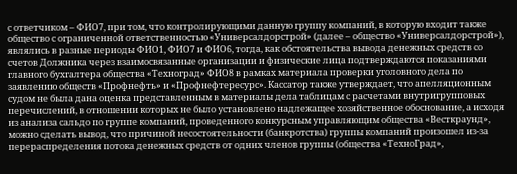с ответчиком – ФИО7, при том, что контролирующими данную группу компаний, в которую входит также общество с ограниченной ответственностью «Универсалдорстрой» (далее – общество «Универсалдорстрой»), являлись в разные периоды ФИО1, ФИО7 и ФИО6, тогда, как обстоятельства вывода денежных средств со счетов Должника через взаимосвязанные организации и физические лица подтверждаются показаниями главного бухгалтера общества «Техноград» ФИО8 в рамках материала проверки уголовного дела по заявлению обществ «Профнефть» и «Профнефтересурс». Кассатор также утверждает, что апелляционным судом не была дана оценка представленным в материалы дела таблицам с расчетами внутригрупповых перечислений, в отношении которых не было установлено надлежащее хозяйственное обоснование, а исходя из анализа сальдо по группе компаний, проведенного конкурсным управляющим общества «Весткраунд», можно сделать вывод, что причиной несостоятельности (банкротства) группы компаний произошел из-за перераспределения потока денежных средств от одних членов группы (общества «ТехноГрад»,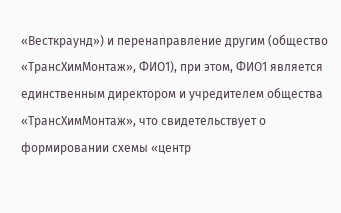«Весткраунд») и перенаправление другим (общество «ТрансХимМонтаж», ФИО1), при этом, ФИО1 является единственным директором и учредителем общества «ТрансХимМонтаж», что свидетельствует о формировании схемы «центр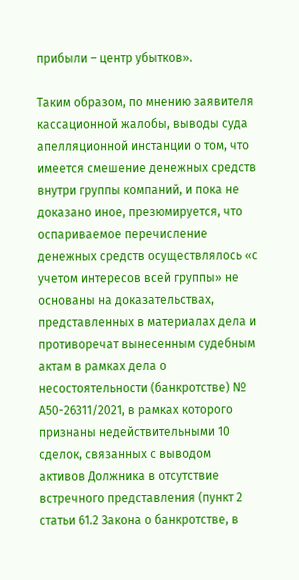прибыли – центр убытков».

Таким образом, по мнению заявителя кассационной жалобы, выводы суда апелляционной инстанции о том, что имеется смешение денежных средств внутри группы компаний, и пока не доказано иное, презюмируется, что оспариваемое перечисление денежных средств осуществлялось «с учетом интересов всей группы» не основаны на доказательствах, представленных в материалах дела и противоречат вынесенным судебным актам в рамках дела о несостоятельности (банкротстве) № А50-26311/2021, в рамках которого признаны недействительными 10 сделок, связанных с выводом активов Должника в отсутствие встречного представления (пункт 2 статьи 61.2 Закона о банкротстве, в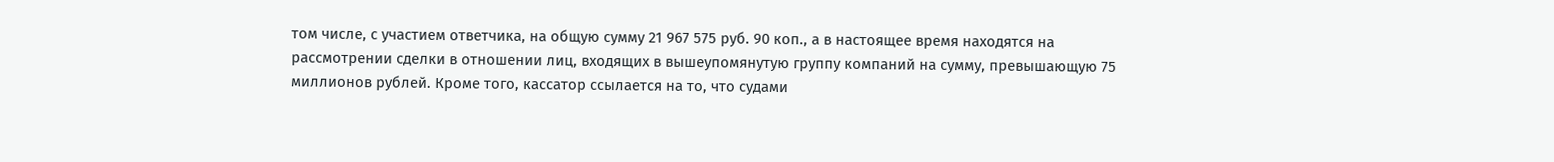том числе, с участием ответчика, на общую сумму 21 967 575 руб. 90 коп., а в настоящее время находятся на рассмотрении сделки в отношении лиц, входящих в вышеупомянутую группу компаний на сумму, превышающую 75 миллионов рублей. Кроме того, кассатор ссылается на то, что судами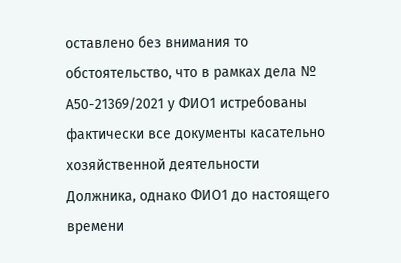оставлено без внимания то обстоятельство, что в рамках дела № А50-21369/2021 у ФИО1 истребованы фактически все документы касательно хозяйственной деятельности Должника, однако ФИО1 до настоящего времени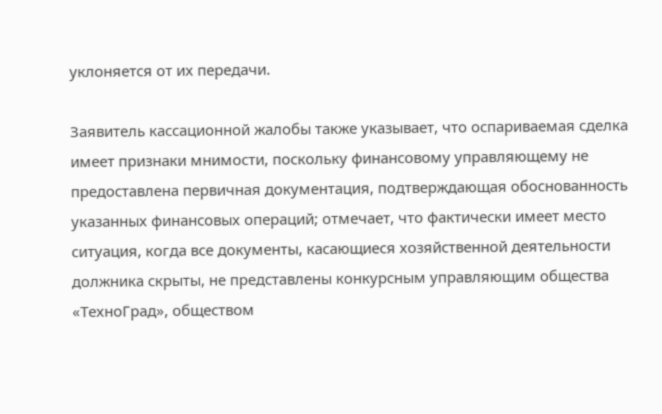уклоняется от их передачи.

Заявитель кассационной жалобы также указывает, что оспариваемая сделка имеет признаки мнимости, поскольку финансовому управляющему не предоставлена первичная документация, подтверждающая обоснованность указанных финансовых операций; отмечает, что фактически имеет место ситуация, когда все документы, касающиеся хозяйственной деятельности должника скрыты, не представлены конкурсным управляющим общества «ТехноГрад», обществом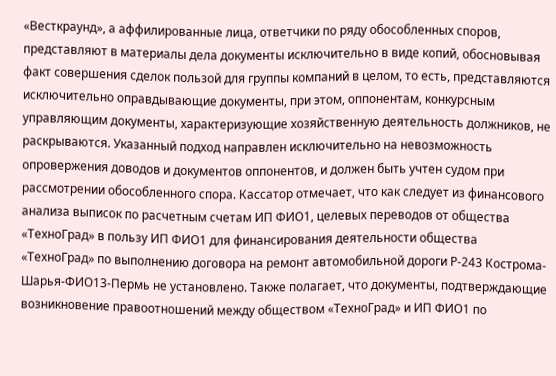«Весткраунд», а аффилированные лица, ответчики по ряду обособленных споров, представляют в материалы дела документы исключительно в виде копий, обосновывая факт совершения сделок пользой для группы компаний в целом, то есть, представляются исключительно оправдывающие документы, при этом, оппонентам, конкурсным управляющим документы, характеризующие хозяйственную деятельность должников, не раскрываются. Указанный подход направлен исключительно на невозможность опровержения доводов и документов оппонентов, и должен быть учтен судом при рассмотрении обособленного спора. Кассатор отмечает, что как следует из финансового анализа выписок по расчетным счетам ИП ФИО1, целевых переводов от общества «ТехноГрад» в пользу ИП ФИО1 для финансирования деятельности общества «ТехноГрад» по выполнению договора на ремонт автомобильной дороги Р-243 Кострома-Шарья-ФИО13-Пермь не установлено. Также полагает, что документы, подтверждающие возникновение правоотношений между обществом «ТехноГрад» и ИП ФИО1 по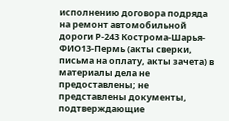исполнению договора подряда на ремонт автомобильной дороги Р-243 Кострома-Шарья-ФИО13-Пермь (акты сверки, письма на оплату, акты зачета) в материалы дела не предоставлены; не представлены документы, подтверждающие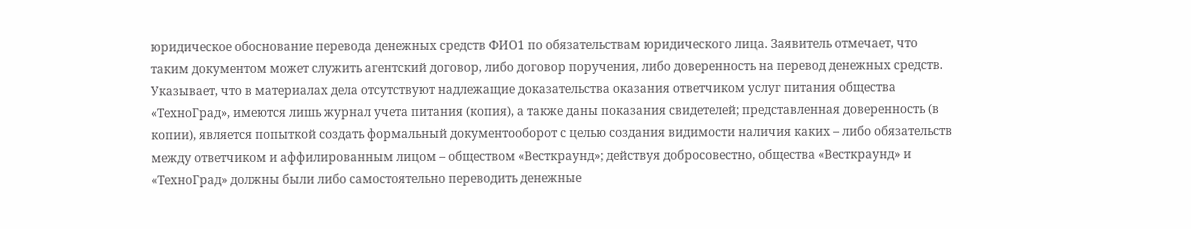юридическое обоснование перевода денежных средств ФИО1 по обязательствам юридического лица. Заявитель отмечает, что таким документом может служить агентский договор, либо договор поручения, либо доверенность на перевод денежных средств. Указывает, что в материалах дела отсутствуют надлежащие доказательства оказания ответчиком услуг питания общества «ТехноГрад», имеются лишь журнал учета питания (копия), а также даны показания свидетелей; представленная доверенность (в копии), является попыткой создать формальный документооборот с целью создания видимости наличия каких – либо обязательств между ответчиком и аффилированным лицом – обществом «Весткраунд»; действуя добросовестно, общества «Весткраунд» и «ТехноГрад» должны были либо самостоятельно переводить денежные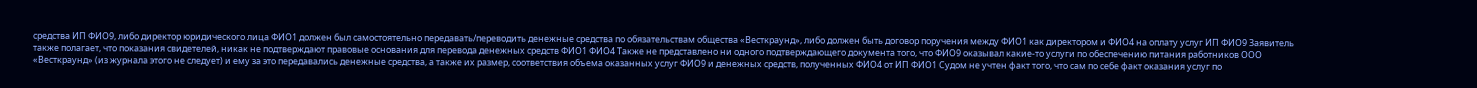средства ИП ФИО9, либо директор юридического лица ФИО1 должен был самостоятельно передавать/переводить денежные средства по обязательствам общества «Весткраунд», либо должен быть договор поручения между ФИО1 как директором и ФИО4 на оплату услуг ИП ФИО9 Заявитель также полагает, что показания свидетелей, никак не подтверждают правовые основания для перевода денежных средств ФИО1 ФИО4 Также не представлено ни одного подтверждающего документа того, что ФИО9 оказывал какие-то услуги по обеспечению питания работников ООО «Весткраунд» (из журнала этого не следует) и ему за это передавались денежные средства, а также их размер, соответствия объема оказанных услуг ФИО9 и денежных средств, полученных ФИО4 от ИП ФИО1 Судом не учтен факт того, что сам по себе факт оказания услуг по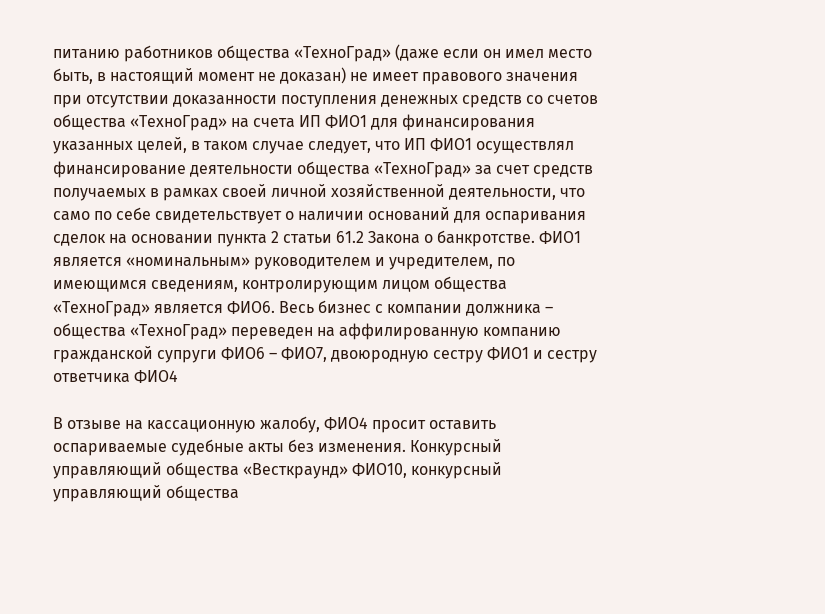питанию работников общества «ТехноГрад» (даже если он имел место быть, в настоящий момент не доказан) не имеет правового значения при отсутствии доказанности поступления денежных средств со счетов общества «ТехноГрад» на счета ИП ФИО1 для финансирования указанных целей, в таком случае следует, что ИП ФИО1 осуществлял финансирование деятельности общества «ТехноГрад» за счет средств получаемых в рамках своей личной хозяйственной деятельности, что само по себе свидетельствует о наличии оснований для оспаривания сделок на основании пункта 2 статьи 61.2 Закона о банкротстве. ФИО1 является «номинальным» руководителем и учредителем, по имеющимся сведениям, контролирующим лицом общества «ТехноГрад» является ФИО6. Весь бизнес с компании должника – общества «ТехноГрад» переведен на аффилированную компанию гражданской супруги ФИО6 – ФИО7, двоюродную сестру ФИО1 и сестру ответчика ФИО4

В отзыве на кассационную жалобу, ФИО4 просит оставить оспариваемые судебные акты без изменения. Конкурсный управляющий общества «Весткраунд» ФИО10, конкурсный управляющий общества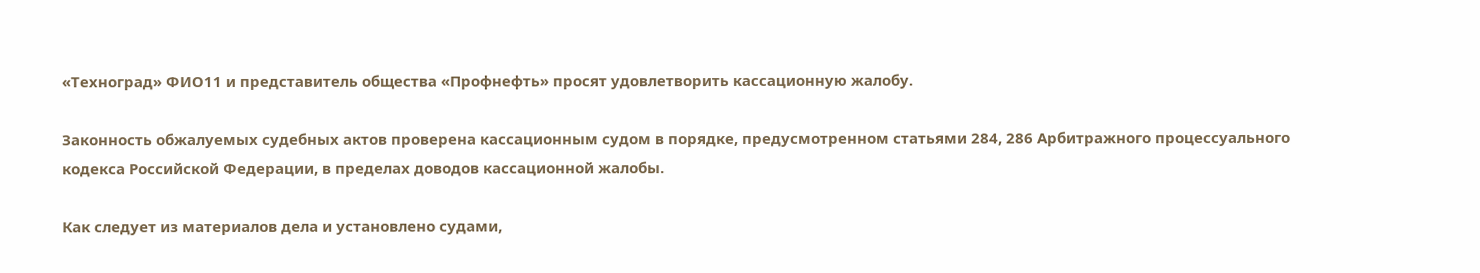«Техноград» ФИО11 и представитель общества «Профнефть» просят удовлетворить кассационную жалобу.

Законность обжалуемых судебных актов проверена кассационным судом в порядке, предусмотренном статьями 284, 286 Арбитражного процессуального кодекса Российской Федерации, в пределах доводов кассационной жалобы.

Как следует из материалов дела и установлено судами,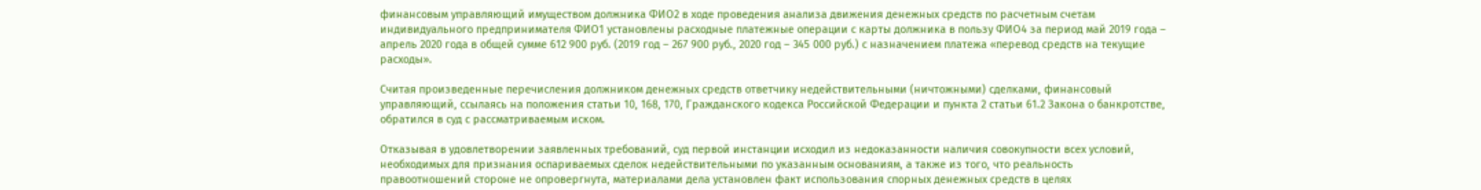финансовым управляющий имуществом должника ФИО2 в ходе проведения анализа движения денежных средств по расчетным счетам индивидуального предпринимателя ФИО1 установлены расходные платежные операции с карты должника в пользу ФИО4 за период май 2019 года – апрель 2020 года в общей сумме 612 900 руб. (2019 год – 267 900 руб., 2020 год – 345 000 руб.) с назначением платежа «перевод средств на текущие расходы».

Считая произведенные перечисления должником денежных средств ответчику недействительными (ничтожными) сделками, финансовый управляющий, ссылаясь на положения статьи 10, 168, 170, Гражданского кодекса Российской Федерации и пункта 2 статьи 61.2 Закона о банкротстве, обратился в суд с рассматриваемым иском.

Отказывая в удовлетворении заявленных требований, суд первой инстанции исходил из недоказанности наличия совокупности всех условий, необходимых для признания оспариваемых сделок недействительными по указанным основаниям, а также из того, что реальность правоотношений стороне не опровергнута, материалами дела установлен факт использования спорных денежных средств в целях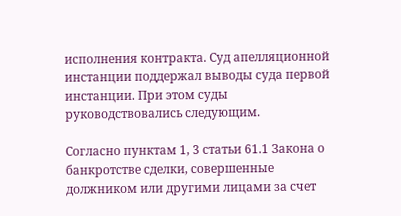исполнения контракта. Суд апелляционной инстанции поддержал выводы суда первой инстанции. При этом суды руководствовались следующим.

Согласно пунктам 1, 3 статьи 61.1 Закона о банкротстве сделки, совершенные должником или другими лицами за счет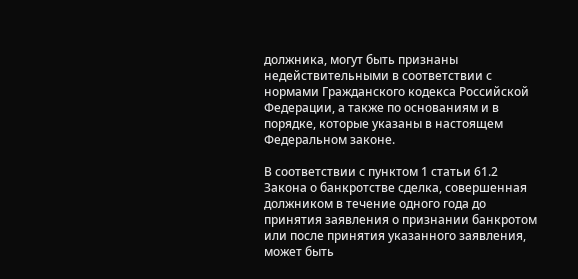должника, могут быть признаны недействительными в соответствии с нормами Гражданского кодекса Российской Федерации, а также по основаниям и в порядке, которые указаны в настоящем Федеральном законе.

В соответствии с пунктом 1 статьи 61.2 Закона о банкротстве сделка, совершенная должником в течение одного года до принятия заявления о признании банкротом или после принятия указанного заявления, может быть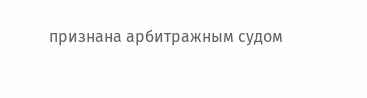признана арбитражным судом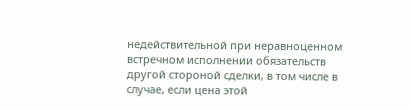недействительной при неравноценном встречном исполнении обязательств другой стороной сделки, в том числе в случае, если цена этой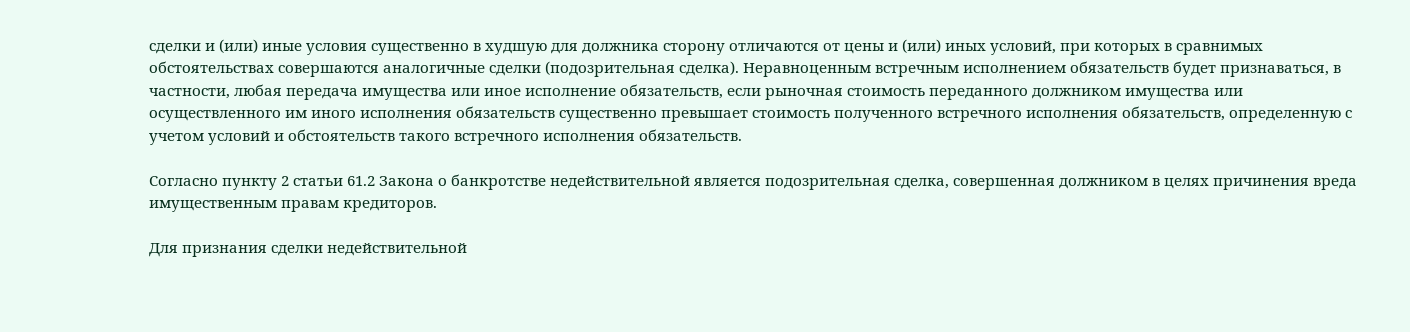сделки и (или) иные условия существенно в худшую для должника сторону отличаются от цены и (или) иных условий, при которых в сравнимых обстоятельствах совершаются аналогичные сделки (подозрительная сделка). Неравноценным встречным исполнением обязательств будет признаваться, в частности, любая передача имущества или иное исполнение обязательств, если рыночная стоимость переданного должником имущества или осуществленного им иного исполнения обязательств существенно превышает стоимость полученного встречного исполнения обязательств, определенную с учетом условий и обстоятельств такого встречного исполнения обязательств.

Согласно пункту 2 статьи 61.2 Закона о банкротстве недействительной является подозрительная сделка, совершенная должником в целях причинения вреда имущественным правам кредиторов.

Для признания сделки недействительной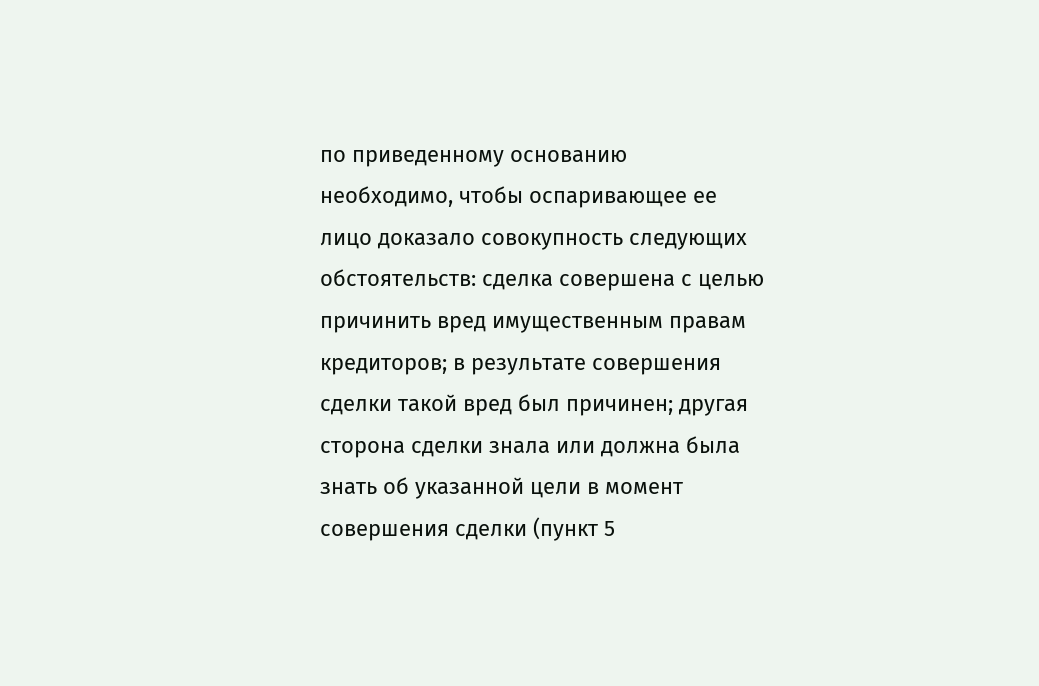по приведенному основанию необходимо, чтобы оспаривающее ее лицо доказало совокупность следующих обстоятельств: сделка совершена с целью причинить вред имущественным правам кредиторов; в результате совершения сделки такой вред был причинен; другая сторона сделки знала или должна была знать об указанной цели в момент совершения сделки (пункт 5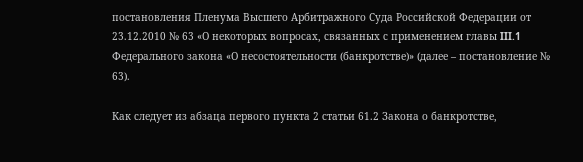постановления Пленума Высшего Арбитражного Суда Российской Федерации от 23.12.2010 № 63 «О некоторых вопросах, связанных с применением главы III.1 Федерального закона «О несостоятельности (банкротстве)» (далее – постановление № 63).

Как следует из абзаца первого пункта 2 статьи 61.2 Закона о банкротстве,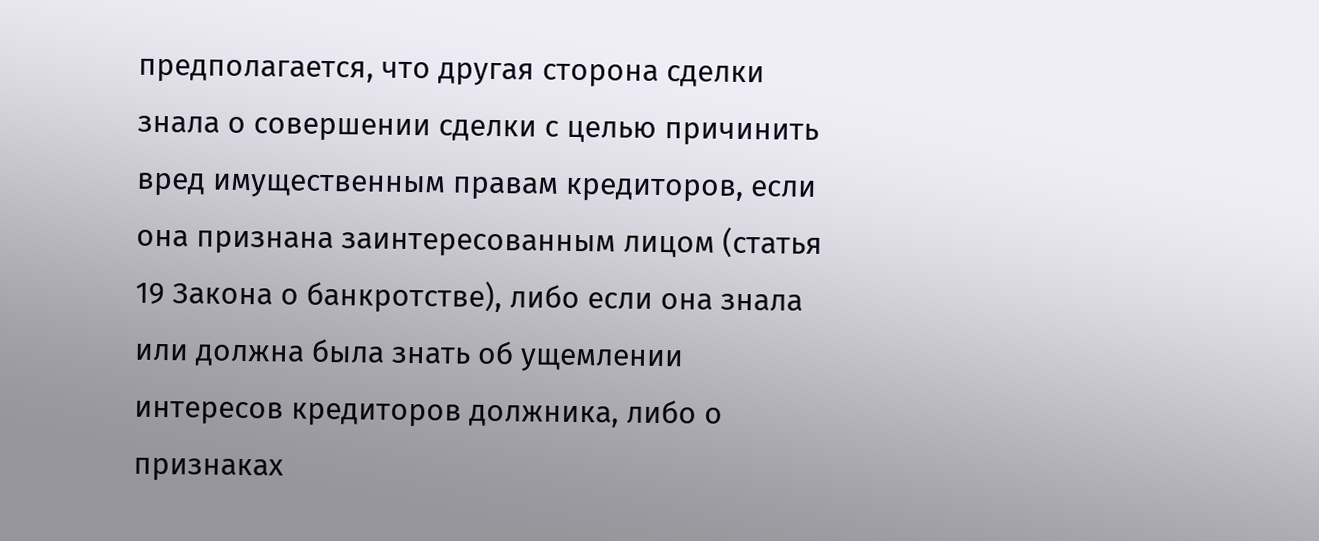предполагается, что другая сторона сделки знала о совершении сделки с целью причинить вред имущественным правам кредиторов, если она признана заинтересованным лицом (статья 19 Закона о банкротстве), либо если она знала или должна была знать об ущемлении интересов кредиторов должника, либо о признаках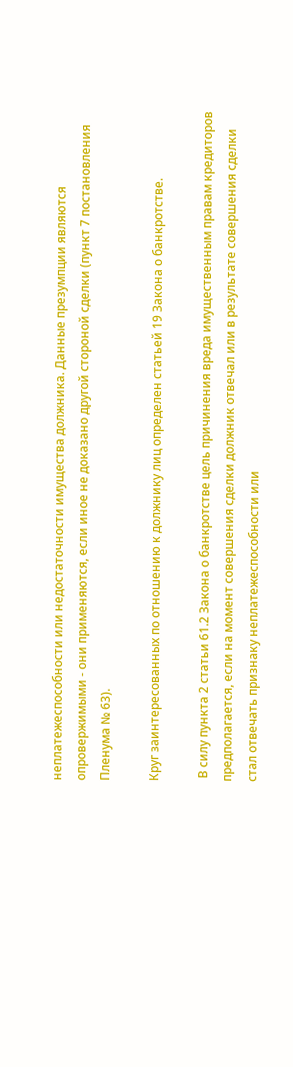неплатежеспособности или недостаточности имущества должника. Данные презумпции являются опровержимыми - они применяются, если иное не доказано другой стороной сделки (пункт 7 постановления Пленума № 63).

Круг заинтересованных по отношению к должнику лиц определен статьей 19 Закона о банкротстве.

 В силу пункта 2 статьи 61.2 Закона о банкротстве цель причинения вреда имущественным правам кредиторов предполагается, если на момент совершения сделки должник отвечал или в результате совершения сделки стал отвечать признаку неплатежеспособности или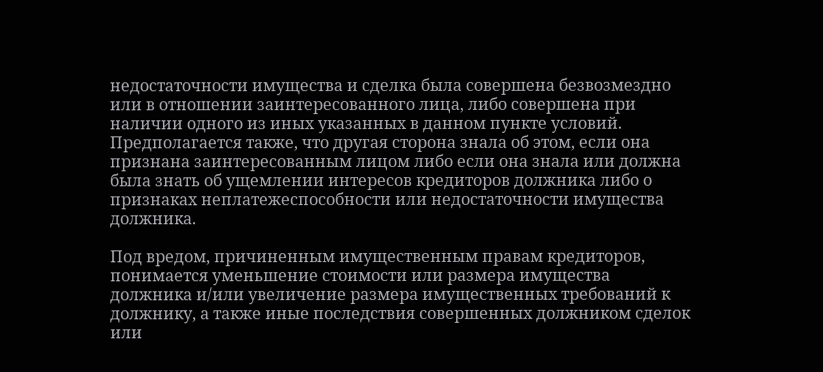недостаточности имущества и сделка была совершена безвозмездно или в отношении заинтересованного лица, либо совершена при наличии одного из иных указанных в данном пункте условий. Предполагается также, что другая сторона знала об этом, если она признана заинтересованным лицом либо если она знала или должна была знать об ущемлении интересов кредиторов должника либо о признаках неплатежеспособности или недостаточности имущества должника.

Под вредом, причиненным имущественным правам кредиторов, понимается уменьшение стоимости или размера имущества должника и/или увеличение размера имущественных требований к должнику, а также иные последствия совершенных должником сделок или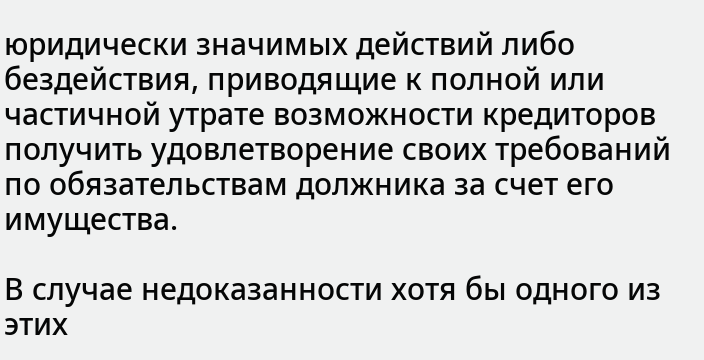юридически значимых действий либо бездействия, приводящие к полной или частичной утрате возможности кредиторов получить удовлетворение своих требований по обязательствам должника за счет его имущества.

В случае недоказанности хотя бы одного из этих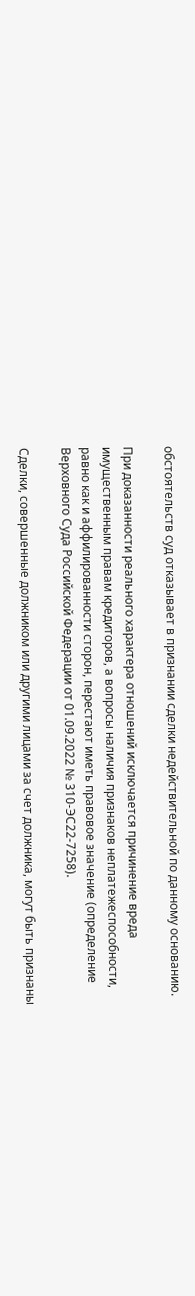обстоятельств суд отказывает в признании сделки недействительной по данному основанию.

При доказанности реального характера отношений исключается причинение вреда имущественным правам кредиторов, а вопросы наличия признаков неплатежеспособности, равно как и аффилированности сторон, перестают иметь правовое значение (определение Верховного Суда Российской Федерации от 01.09.2022 № 310-ЭС22-7258).

Сделки, совершенные должником или другими лицами за счет должника, могут быть признаны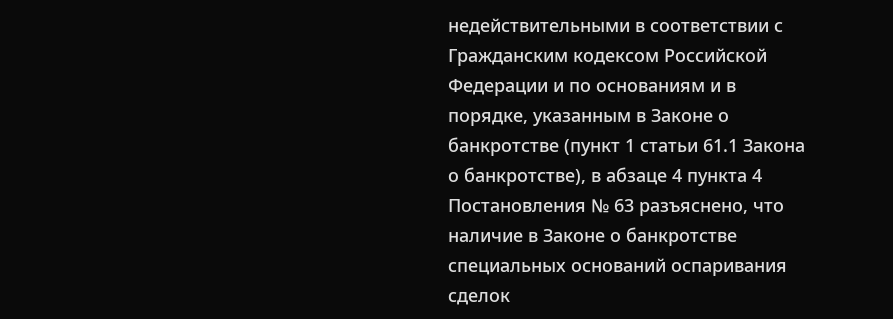недействительными в соответствии с Гражданским кодексом Российской Федерации и по основаниям и в порядке, указанным в Законе о банкротстве (пункт 1 статьи 61.1 Закона о банкротстве), в абзаце 4 пункта 4 Постановления № 63 разъяснено, что наличие в Законе о банкротстве специальных оснований оспаривания сделок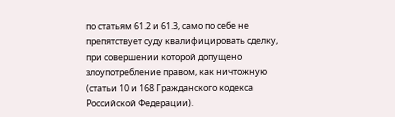по статьям 61.2 и 61.3, само по себе не препятствует суду квалифицировать сделку, при совершении которой допущено злоупотребление правом, как ничтожную (статьи 10 и 168 Гражданского кодекса Российской Федерации).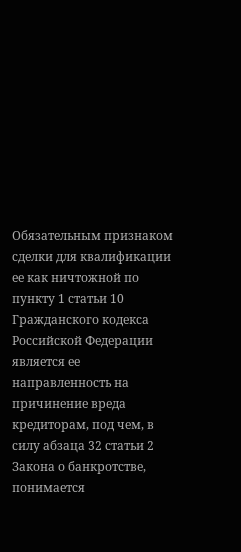Обязательным признаком сделки для квалификации ее как ничтожной по пункту 1 статьи 10 Гражданского кодекса Российской Федерации является ее направленность на причинение вреда кредиторам, под чем, в силу абзаца 32 статьи 2 Закона о банкротстве, понимается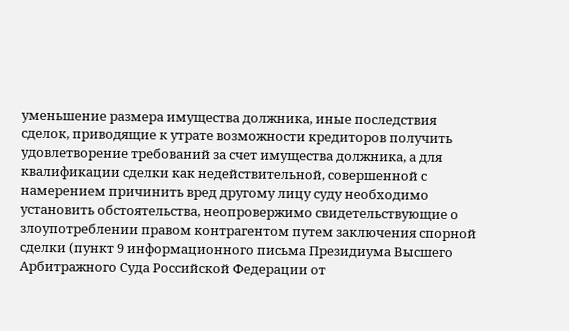уменьшение размера имущества должника, иные последствия сделок, приводящие к утрате возможности кредиторов получить удовлетворение требований за счет имущества должника, а для квалификации сделки как недействительной, совершенной с намерением причинить вред другому лицу суду необходимо установить обстоятельства, неопровержимо свидетельствующие о злоупотреблении правом контрагентом путем заключения спорной сделки (пункт 9 информационного письма Президиума Высшего Арбитражного Суда Российской Федерации от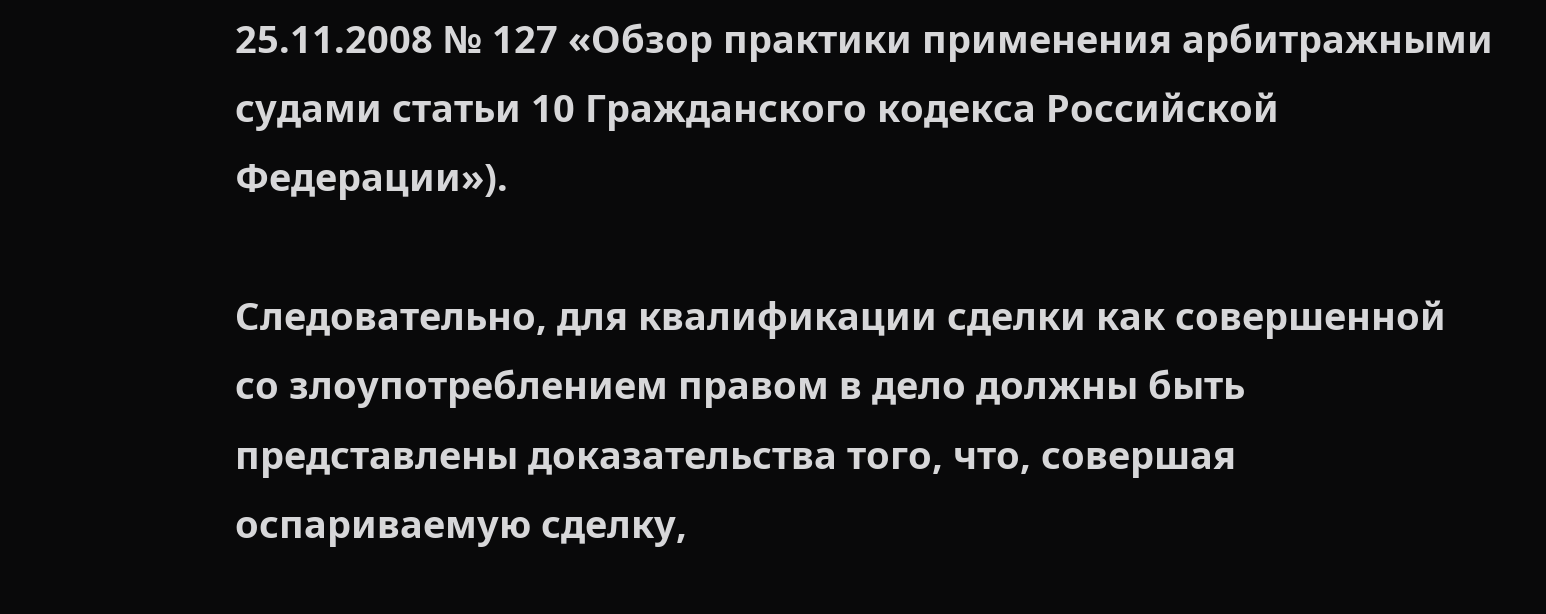25.11.2008 № 127 «Обзор практики применения арбитражными судами статьи 10 Гражданского кодекса Российской Федерации»).

Следовательно, для квалификации сделки как совершенной со злоупотреблением правом в дело должны быть представлены доказательства того, что, совершая оспариваемую сделку,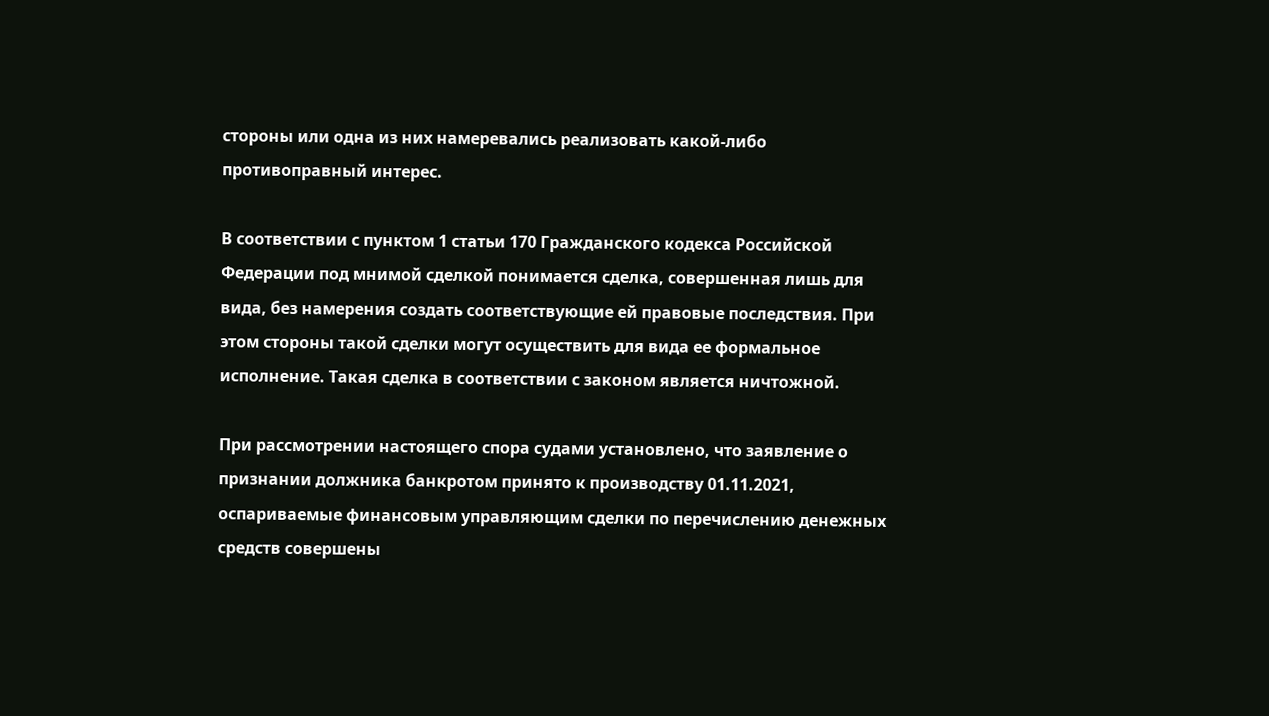стороны или одна из них намеревались реализовать какой-либо противоправный интерес.

В соответствии с пунктом 1 статьи 170 Гражданского кодекса Российской Федерации под мнимой сделкой понимается сделка, совершенная лишь для вида, без намерения создать соответствующие ей правовые последствия. При этом стороны такой сделки могут осуществить для вида ее формальное исполнение. Такая сделка в соответствии с законом является ничтожной.

При рассмотрении настоящего спора судами установлено, что заявление о признании должника банкротом принято к производству 01.11.2021, оспариваемые финансовым управляющим сделки по перечислению денежных средств совершены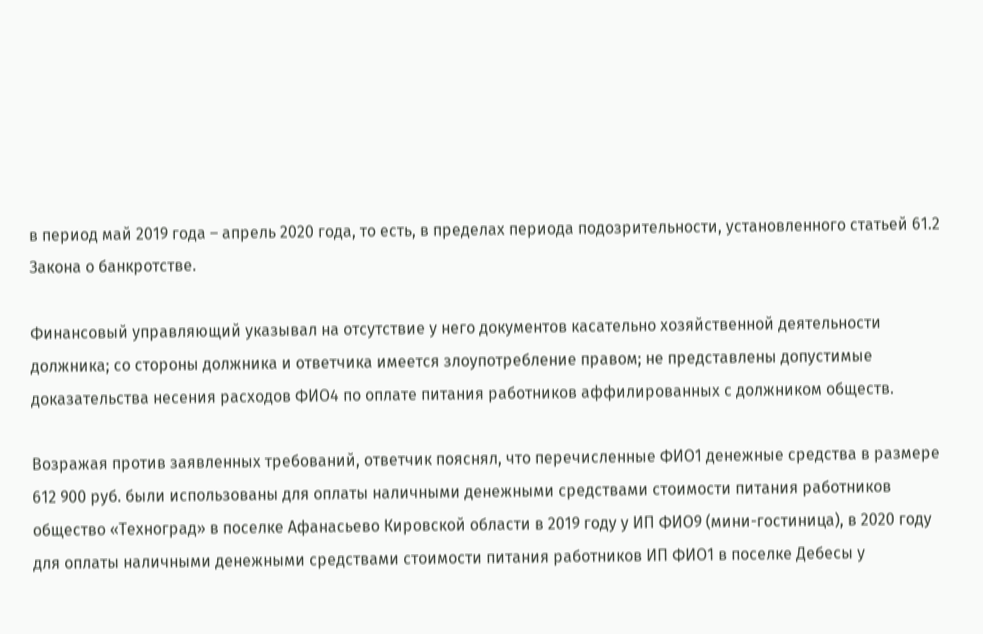в период май 2019 года – апрель 2020 года, то есть, в пределах периода подозрительности, установленного статьей 61.2 Закона о банкротстве.

Финансовый управляющий указывал на отсутствие у него документов касательно хозяйственной деятельности должника; со стороны должника и ответчика имеется злоупотребление правом; не представлены допустимые доказательства несения расходов ФИО4 по оплате питания работников аффилированных с должником обществ.

Возражая против заявленных требований, ответчик пояснял, что перечисленные ФИО1 денежные средства в размере 612 900 руб. были использованы для оплаты наличными денежными средствами стоимости питания работников  общество «Техноград» в поселке Афанасьево Кировской области в 2019 году у ИП ФИО9 (мини-гостиница), в 2020 году для оплаты наличными денежными средствами стоимости питания работников ИП ФИО1 в поселке Дебесы у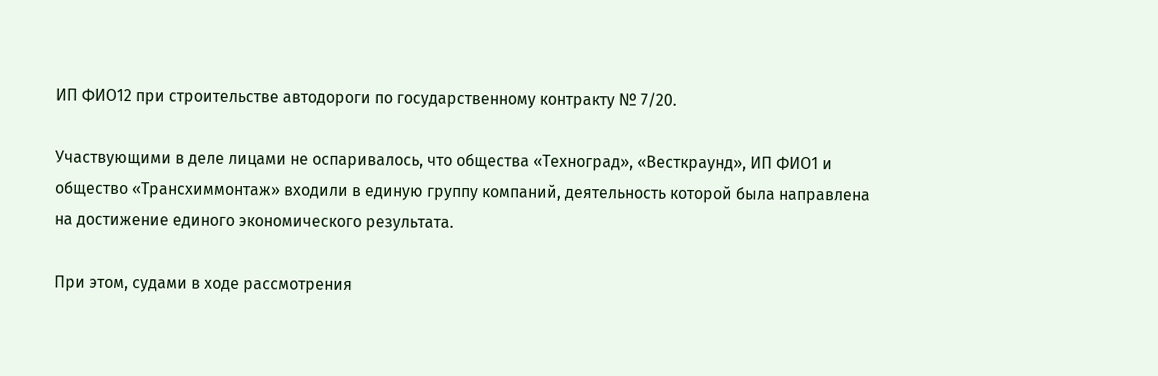ИП ФИО12 при строительстве автодороги по государственному контракту № 7/20.

Участвующими в деле лицами не оспаривалось, что общества «Техноград», «Весткраунд», ИП ФИО1 и общество «Трансхиммонтаж» входили в единую группу компаний, деятельность которой была направлена на достижение единого экономического результата.

При этом, судами в ходе рассмотрения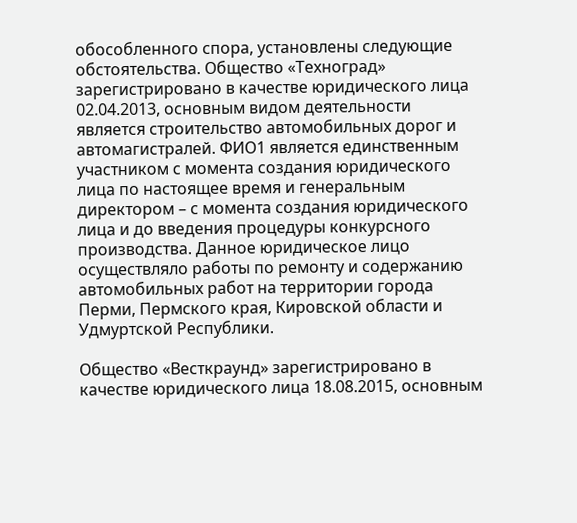обособленного спора, установлены следующие обстоятельства. Общество «Техноград» зарегистрировано в качестве юридического лица 02.04.2013, основным видом деятельности является строительство автомобильных дорог и автомагистралей. ФИО1 является единственным участником с момента создания юридического лица по настоящее время и генеральным директором – с момента создания юридического лица и до введения процедуры конкурсного производства. Данное юридическое лицо осуществляло работы по ремонту и содержанию автомобильных работ на территории города Перми, Пермского края, Кировской области и Удмуртской Республики.

Общество «Весткраунд» зарегистрировано в качестве юридического лица 18.08.2015, основным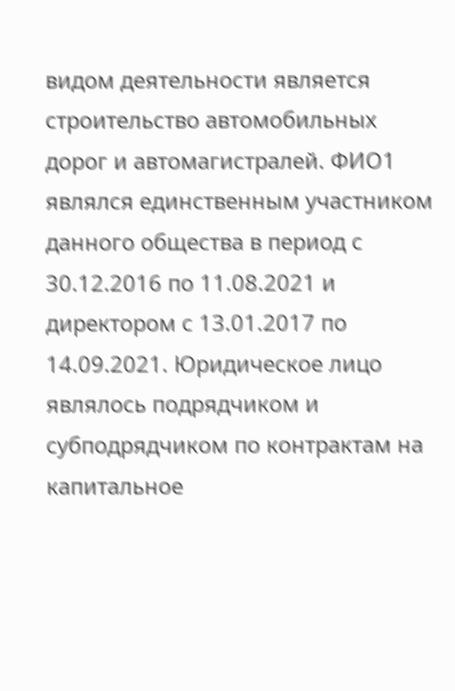видом деятельности является строительство автомобильных дорог и автомагистралей. ФИО1 являлся единственным участником данного общества в период с 30.12.2016 по 11.08.2021 и директором с 13.01.2017 по 14.09.2021. Юридическое лицо являлось подрядчиком и субподрядчиком по контрактам на капитальное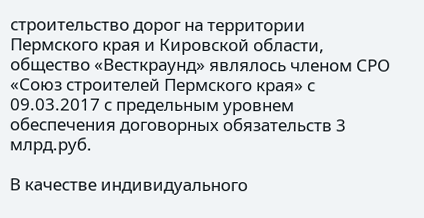строительство дорог на территории Пермского края и Кировской области, общество «Весткраунд» являлось членом СРО «Союз строителей Пермского края» с 09.03.2017 с предельным уровнем обеспечения договорных обязательств 3 млрд.руб.

В качестве индивидуального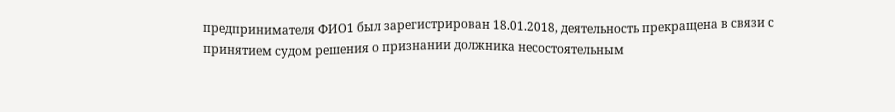предпринимателя ФИО1 был зарегистрирован 18.01.2018, деятельность прекращена в связи с принятием судом решения о признании должника несостоятельным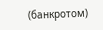(банкротом)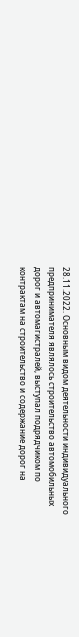28.11.2022. Основным видом деятельности индивидуального предпринимателя являлось строительство автомобильных дорог и автомагистралей, выступал подрядчиком по контрактам на строительство и содержание дорог на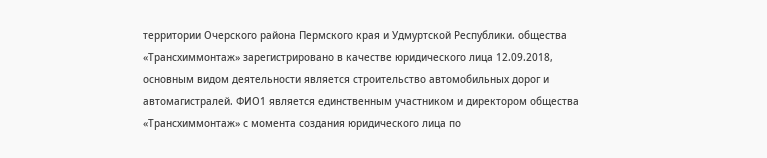территории Очерского района Пермского края и Удмуртской Республики. общества «Трансхиммонтаж» зарегистрировано в качестве юридического лица 12.09.2018, основным видом деятельности является строительство автомобильных дорог и автомагистралей. ФИО1 является единственным участником и директором общества «Трансхиммонтаж» с момента создания юридического лица по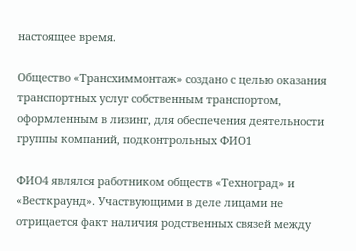настоящее время.

Общество «Трансхиммонтаж» создано с целью оказания транспортных услуг собственным транспортом, оформленным в лизинг, для обеспечения деятельности группы компаний, подконтрольных ФИО1

ФИО4 являлся работником обществ «Техноград» и «Весткраунд». Участвующими в деле лицами не отрицается факт наличия родственных связей между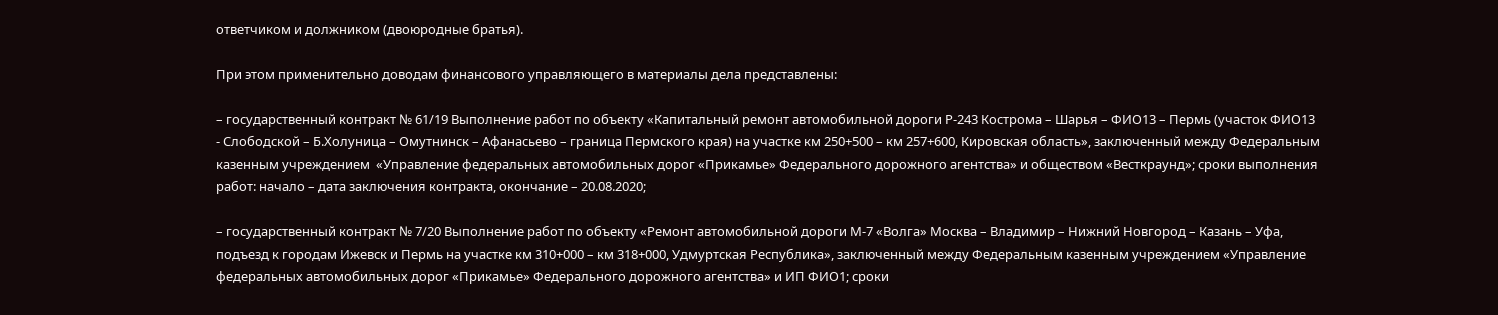ответчиком и должником (двоюродные братья).

При этом применительно доводам финансового управляющего в материалы дела представлены:

– государственный контракт № 61/19 Выполнение работ по объекту «Капитальный ремонт автомобильной дороги Р-243 Кострома – Шарья – ФИО13 – Пермь (участок ФИО13 - Слободской – Б.Холуница – Омутнинск – Афанасьево – граница Пермского края) на участке км 250+500 – км 257+600, Кировская область», заключенный между Федеральным казенным учреждением  «Управление федеральных автомобильных дорог «Прикамье» Федерального дорожного агентства» и обществом «Весткраунд»; сроки выполнения работ: начало – дата заключения контракта, окончание – 20.08.2020;

– государственный контракт № 7/20 Выполнение работ по объекту «Ремонт автомобильной дороги М-7 «Волга» Москва – Владимир – Нижний Новгород – Казань – Уфа, подъезд к городам Ижевск и Пермь на участке км 310+000 – км 318+000, Удмуртская Республика», заключенный между Федеральным казенным учреждением «Управление федеральных автомобильных дорог «Прикамье» Федерального дорожного агентства» и ИП ФИО1; сроки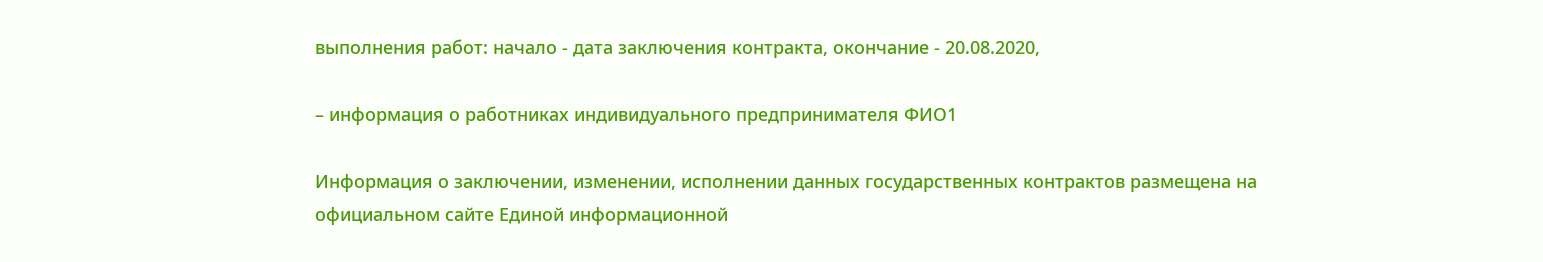выполнения работ: начало - дата заключения контракта, окончание - 20.08.2020,

– информация о работниках индивидуального предпринимателя ФИО1

Информация о заключении, изменении, исполнении данных государственных контрактов размещена на официальном сайте Единой информационной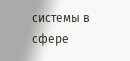системы в сфере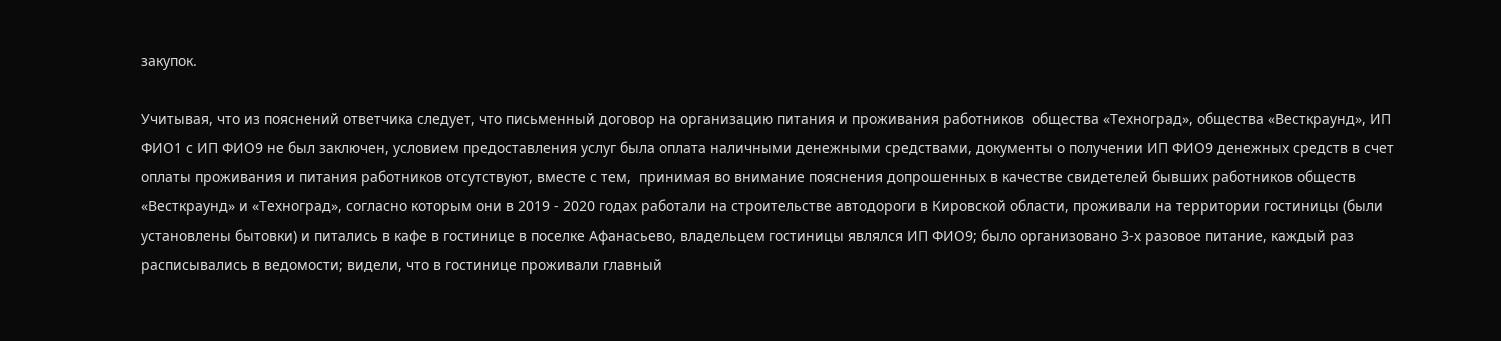закупок.

Учитывая, что из пояснений ответчика следует, что письменный договор на организацию питания и проживания работников  общества «Техноград», общества «Весткраунд», ИП ФИО1 с ИП ФИО9 не был заключен, условием предоставления услуг была оплата наличными денежными средствами, документы о получении ИП ФИО9 денежных средств в счет оплаты проживания и питания работников отсутствуют, вместе с тем,  принимая во внимание пояснения допрошенных в качестве свидетелей бывших работников обществ «Весткраунд» и «Техноград», согласно которым они в 2019 - 2020 годах работали на строительстве автодороги в Кировской области, проживали на территории гостиницы (были установлены бытовки) и питались в кафе в гостинице в поселке Афанасьево, владельцем гостиницы являлся ИП ФИО9; было организовано 3-х разовое питание, каждый раз расписывались в ведомости; видели, что в гостинице проживали главный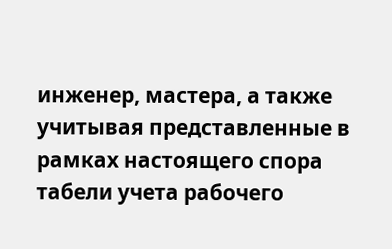инженер, мастера, а также учитывая представленные в рамках настоящего спора табели учета рабочего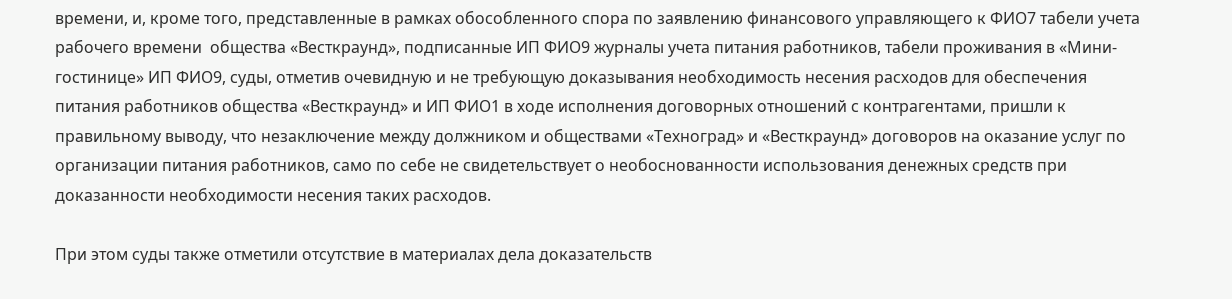времени, и, кроме того, представленные в рамках обособленного спора по заявлению финансового управляющего к ФИО7 табели учета рабочего времени  общества «Весткраунд», подписанные ИП ФИО9 журналы учета питания работников, табели проживания в «Мини-гостинице» ИП ФИО9, суды, отметив очевидную и не требующую доказывания необходимость несения расходов для обеспечения питания работников общества «Весткраунд» и ИП ФИО1 в ходе исполнения договорных отношений с контрагентами, пришли к правильному выводу, что незаключение между должником и обществами «Техноград» и «Весткраунд» договоров на оказание услуг по организации питания работников, само по себе не свидетельствует о необоснованности использования денежных средств при доказанности необходимости несения таких расходов.

При этом суды также отметили отсутствие в материалах дела доказательств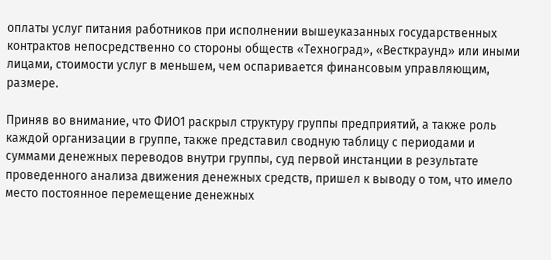оплаты услуг питания работников при исполнении вышеуказанных государственных контрактов непосредственно со стороны обществ «Техноград», «Весткраунд» или иными лицами, стоимости услуг в меньшем, чем оспаривается финансовым управляющим, размере.

Приняв во внимание, что ФИО1 раскрыл структуру группы предприятий, а также роль каждой организации в группе, также представил сводную таблицу с периодами и суммами денежных переводов внутри группы, суд первой инстанции в результате проведенного анализа движения денежных средств, пришел к выводу о том, что имело место постоянное перемещение денежных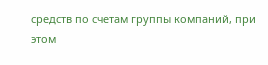средств по счетам группы компаний, при этом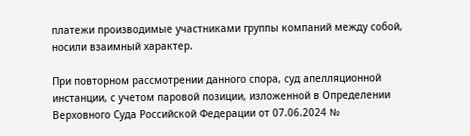платежи производимые участниками группы компаний между собой, носили взаимный характер.

При повторном рассмотрении данного спора, суд апелляционной инстанции, с учетом паровой позиции, изложенной в Определении Верховного Суда Российской Федерации от 07.06.2024 №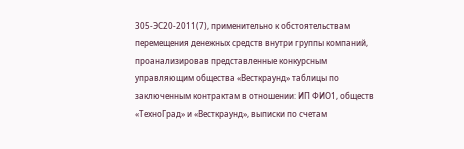305-ЭС20-2011(7), применительно к обстоятельствам перемещения денежных средств внутри группы компаний, проанализировав представленные конкурсным управляющим общества «Весткраунд» таблицы по заключенным контрактам в отношении: ИП ФИО1, обществ «ТехноГрад» и «Весткраунд», выписки по счетам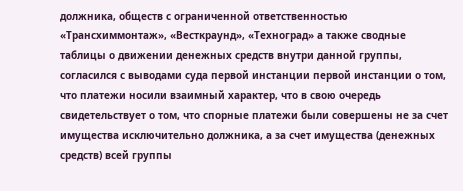должника, обществ с ограниченной ответственностью «Трансхиммонтаж», «Весткраунд», «Техноград» а также сводные таблицы о движении денежных средств внутри данной группы, согласился с выводами суда первой инстанции первой инстанции о том, что платежи носили взаимный характер, что в свою очередь свидетельствует о том, что спорные платежи были совершены не за счет имущества исключительно должника, а за счет имущества (денежных средств) всей группы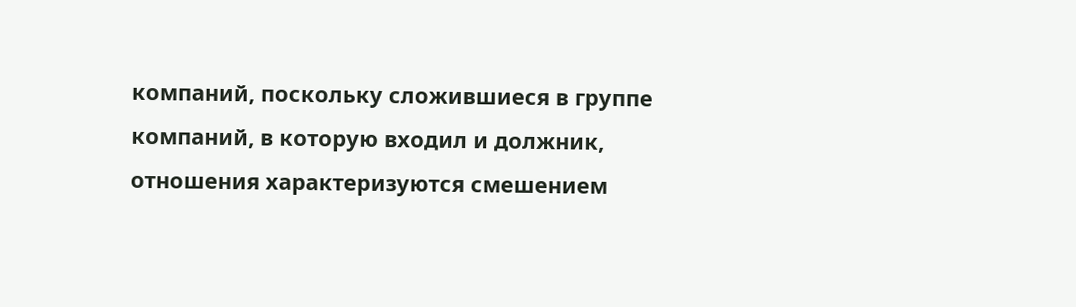компаний, поскольку сложившиеся в группе компаний, в которую входил и должник, отношения характеризуются смешением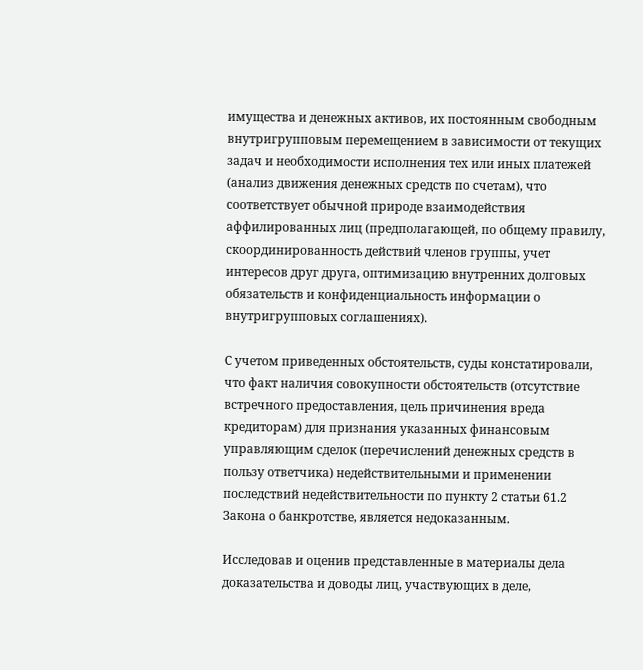имущества и денежных активов, их постоянным свободным внутригрупповым перемещением в зависимости от текущих задач и необходимости исполнения тех или иных платежей (анализ движения денежных средств по счетам), что соответствует обычной природе взаимодействия аффилированных лиц (предполагающей, по общему правилу, скоординированность действий членов группы, учет интересов друг друга, оптимизацию внутренних долговых обязательств и конфиденциальность информации о внутригрупповых соглашениях).

С учетом приведенных обстоятельств, суды констатировали, что факт наличия совокупности обстоятельств (отсутствие встречного предоставления, цель причинения вреда кредиторам) для признания указанных финансовым управляющим сделок (перечислений денежных средств в пользу ответчика) недействительными и применении последствий недействительности по пункту 2 статьи 61.2 Закона о банкротстве, является недоказанным.

Исследовав и оценив представленные в материалы дела доказательства и доводы лиц, участвующих в деле,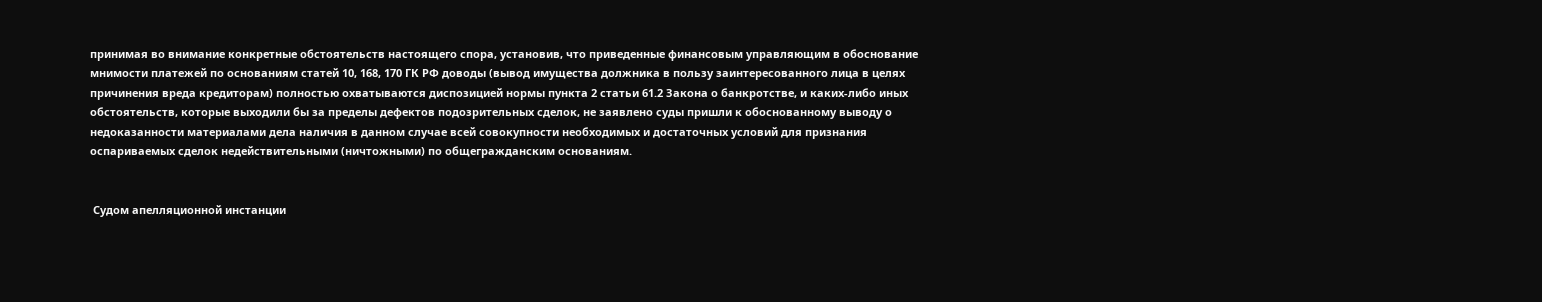принимая во внимание конкретные обстоятельств настоящего спора, установив, что приведенные финансовым управляющим в обоснование мнимости платежей по основаниям статей 10, 168, 170 ГК РФ доводы (вывод имущества должника в пользу заинтересованного лица в целях причинения вреда кредиторам) полностью охватываются диспозицией нормы пункта 2 статьи 61.2 Закона о банкротстве, и каких-либо иных обстоятельств, которые выходили бы за пределы дефектов подозрительных сделок, не заявлено суды пришли к обоснованному выводу о недоказанности материалами дела наличия в данном случае всей совокупности необходимых и достаточных условий для признания оспариваемых сделок недействительными (ничтожными) по общегражданским основаниям.


 Судом апелляционной инстанции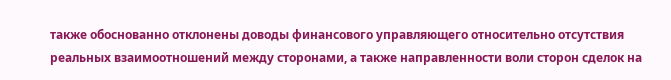также обоснованно отклонены доводы финансового управляющего относительно отсутствия реальных взаимоотношений между сторонами, а также направленности воли сторон сделок на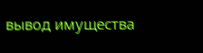вывод имущества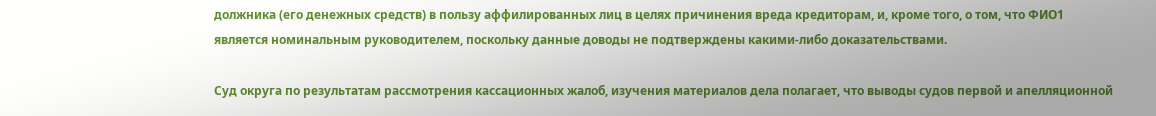должника (его денежных средств) в пользу аффилированных лиц в целях причинения вреда кредиторам, и, кроме того, о том, что ФИО1 является номинальным руководителем, поскольку данные доводы не подтверждены какими-либо доказательствами.

Суд округа по результатам рассмотрения кассационных жалоб, изучения материалов дела полагает, что выводы судов первой и апелляционной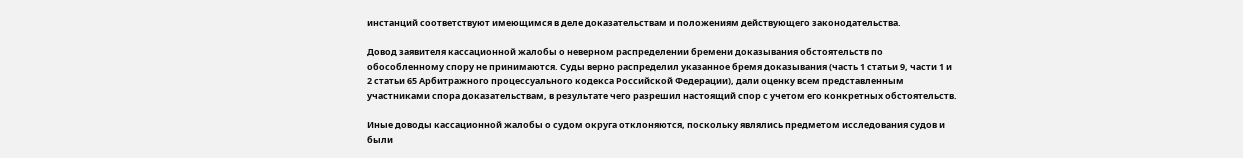инстанций соответствуют имеющимся в деле доказательствам и положениям действующего законодательства.

Довод заявителя кассационной жалобы о неверном распределении бремени доказывания обстоятельств по обособленному спору не принимаются. Суды верно распределил указанное бремя доказывания (часть 1 статьи 9, части 1 и 2 статьи 65 Арбитражного процессуального кодекса Российской Федерации), дали оценку всем представленным участниками спора доказательствам, в результате чего разрешил настоящий спор с учетом его конкретных обстоятельств.

Иные доводы кассационной жалобы о судом округа отклоняются, поскольку являлись предметом исследования судов и были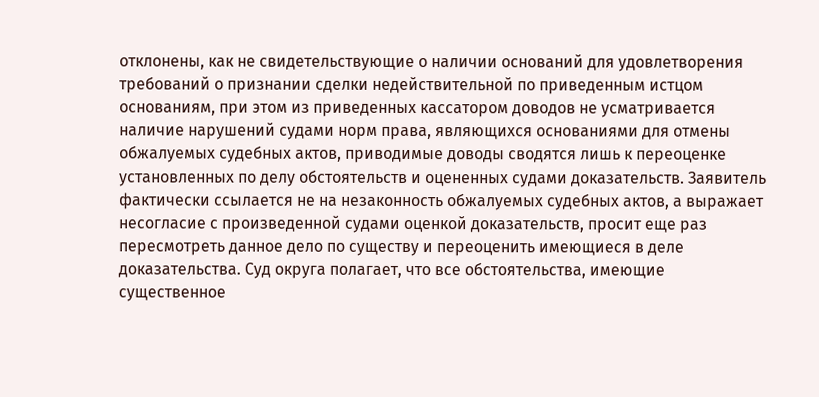отклонены, как не свидетельствующие о наличии оснований для удовлетворения требований о признании сделки недействительной по приведенным истцом основаниям, при этом из приведенных кассатором доводов не усматривается наличие нарушений судами норм права, являющихся основаниями для отмены обжалуемых судебных актов, приводимые доводы сводятся лишь к переоценке установленных по делу обстоятельств и оцененных судами доказательств. Заявитель фактически ссылается не на незаконность обжалуемых судебных актов, а выражает несогласие с произведенной судами оценкой доказательств, просит еще раз пересмотреть данное дело по существу и переоценить имеющиеся в деле доказательства. Суд округа полагает, что все обстоятельства, имеющие существенное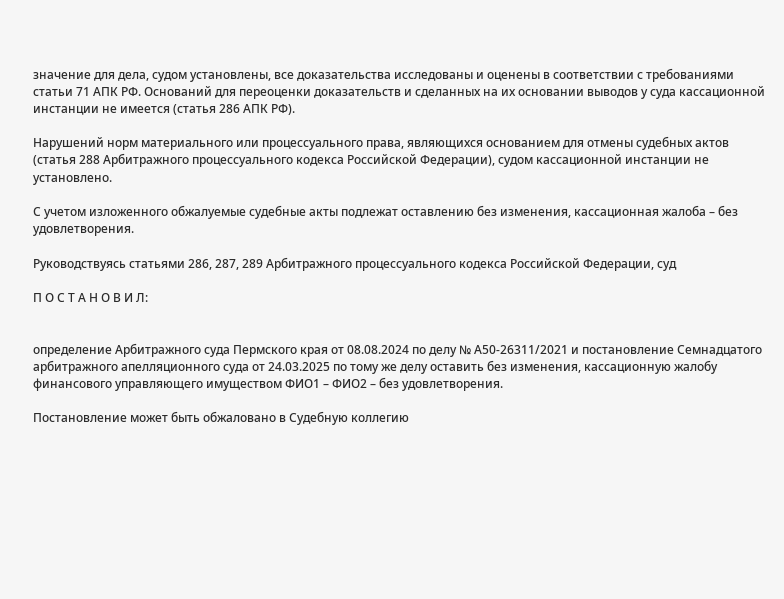значение для дела, судом установлены, все доказательства исследованы и оценены в соответствии с требованиями статьи 71 АПК РФ. Оснований для переоценки доказательств и сделанных на их основании выводов у суда кассационной инстанции не имеется (статья 286 АПК РФ).

Нарушений норм материального или процессуального права, являющихся основанием для отмены судебных актов (статья 288 Арбитражного процессуального кодекса Российской Федерации), судом кассационной инстанции не установлено.

С учетом изложенного обжалуемые судебные акты подлежат оставлению без изменения, кассационная жалоба – без удовлетворения.

Руководствуясь статьями 286, 287, 289 Арбитражного процессуального кодекса Российской Федерации, суд

П О С Т А Н О В И Л:


определение Арбитражного суда Пермского края от 08.08.2024 по делу № А50-26311/2021 и постановление Семнадцатого арбитражного апелляционного суда от 24.03.2025 по тому же делу оставить без изменения, кассационную жалобу финансового управляющего имуществом ФИО1 – ФИО2 – без удовлетворения.

Постановление может быть обжаловано в Судебную коллегию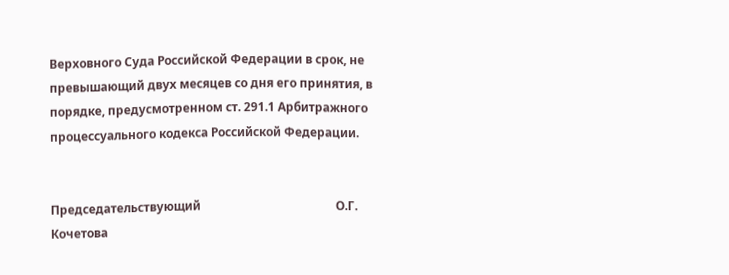Верховного Суда Российской Федерации в срок, не превышающий двух месяцев со дня его принятия, в порядке, предусмотренном ст. 291.1 Арбитражного процессуального кодекса Российской Федерации.


Председательствующий                                             О.Г. Кочетова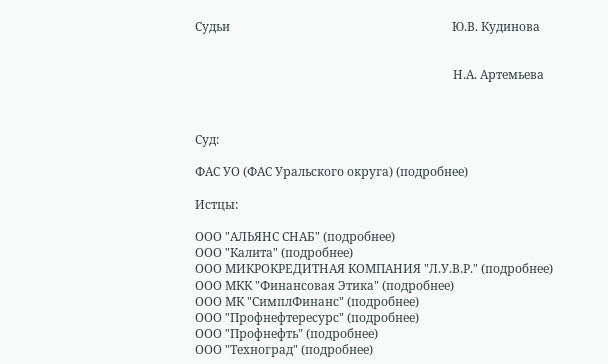Судьи                                                                          Ю.В. Кудинова


                                                                                      Н.А. Артемьева



Суд:

ФАС УО (ФАС Уральского округа) (подробнее)

Истцы:

ООО "АЛЬЯНС СНАБ" (подробнее)
ООО "Калита" (подробнее)
ООО МИКРОКРЕДИТНАЯ КОМПАНИЯ "Л.У.В.Р." (подробнее)
ООО МКК "Финансовая Этика" (подробнее)
ООО МК "СимплФинанс" (подробнее)
ООО "Профнефтересурс" (подробнее)
ООО "Профнефть" (подробнее)
ООО "Техноград" (подробнее)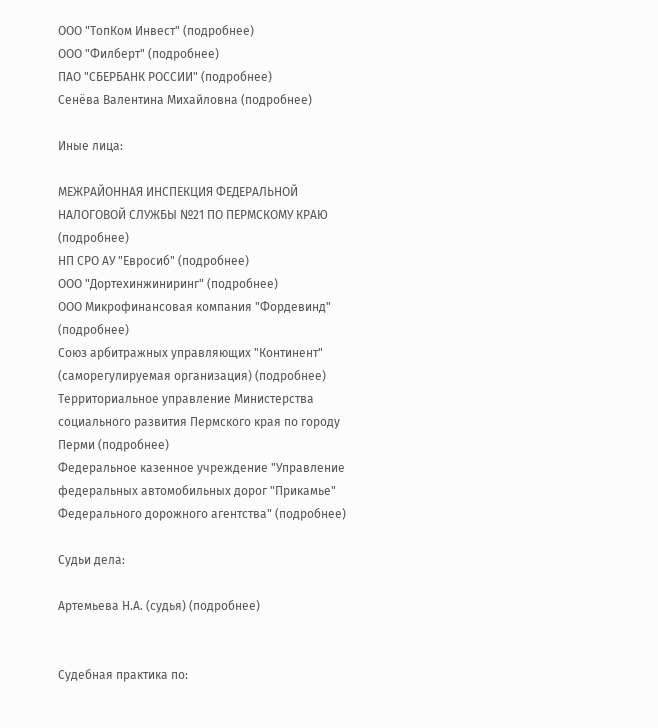ООО "ТопКом Инвест" (подробнее)
ООО "Филберт" (подробнее)
ПАО "СБЕРБАНК РОССИИ" (подробнее)
Сенёва Валентина Михайловна (подробнее)

Иные лица:

МЕЖРАЙОННАЯ ИНСПЕКЦИЯ ФЕДЕРАЛЬНОЙ НАЛОГОВОЙ СЛУЖБЫ №21 ПО ПЕРМСКОМУ КРАЮ (подробнее)
НП СРО АУ "Евросиб" (подробнее)
ООО "Дортехинжиниринг" (подробнее)
ООО Микрофинансовая компания "Фордевинд" (подробнее)
Союз арбитражных управляющих "Континент" (саморегулируемая организация) (подробнее)
Территориальное управление Министерства социального развития Пермского края по городу Перми (подробнее)
Федеральное казенное учреждение "Управление федеральных автомобильных дорог "Прикамье" Федерального дорожного агентства" (подробнее)

Судьи дела:

Артемьева Н.А. (судья) (подробнее)


Судебная практика по: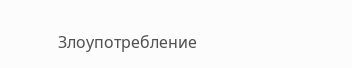Злоупотребление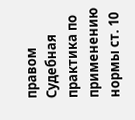правом
Судебная практика по применению нормы ст. 10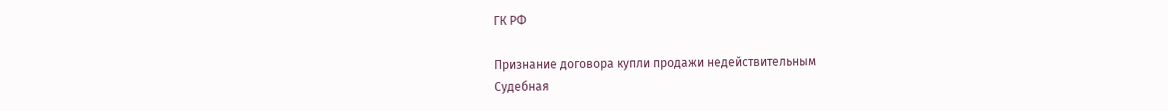ГК РФ

Признание договора купли продажи недействительным
Судебная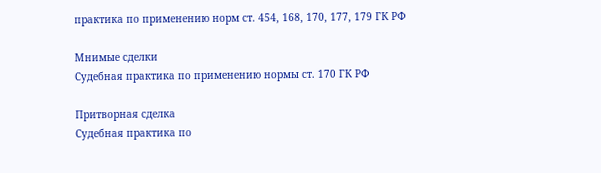практика по применению норм ст. 454, 168, 170, 177, 179 ГК РФ

Мнимые сделки
Судебная практика по применению нормы ст. 170 ГК РФ

Притворная сделка
Судебная практика по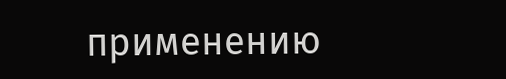применению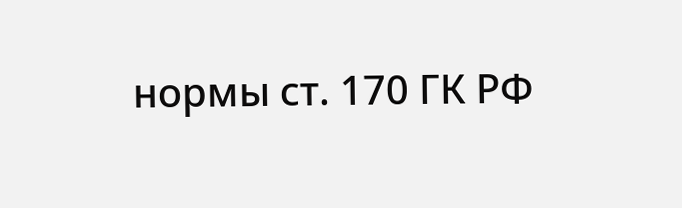нормы ст. 170 ГК РФ